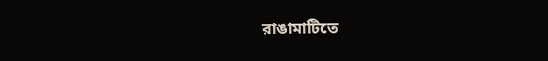রাঙামাটিতে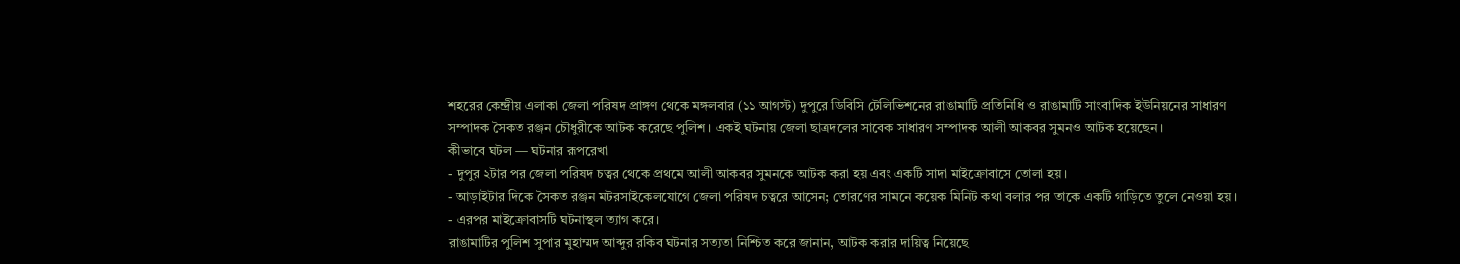শহরের কেন্দ্রীয় এলাকা জেলা পরিষদ প্রাঙ্গণ থেকে মঙ্গলবার (১১ আগস্ট) দুপুরে ডিবিসি টেলিভিশনের রাঙামাটি প্রতিনিধি ও রাঙামাটি সাংবাদিক ইউনিয়নের সাধারণ সম্পাদক সৈকত রঞ্জন চৌধুরীকে আটক করেছে পুলিশ। একই ঘটনায় জেলা ছাত্রদলের সাবেক সাধারণ সম্পাদক আলী আকবর সুমনও আটক হয়েছেন।
কীভাবে ঘটল — ঘটনার রূপরেখা
- দুপুর ২টার পর জেলা পরিষদ চত্বর থেকে প্রথমে আলী আকবর সুমনকে আটক করা হয় এবং একটি সাদা মাইক্রোবাসে তোলা হয়।
- আড়াইটার দিকে সৈকত রঞ্জন মটরসাইকেলযোগে জেলা পরিষদ চত্বরে আসেন; তোরণের সামনে কয়েক মিনিট কথা বলার পর তাকে একটি গাড়িতে তুলে নেওয়া হয়।
- এরপর মাইক্রোবাসটি ঘটনাস্থল ত্যাগ করে।
রাঙামাটির পুলিশ সুপার মুহাম্মদ আব্দুর রকিব ঘটনার সত্যতা নিশ্চিত করে জানান, আটক করার দায়িত্ব নিয়েছে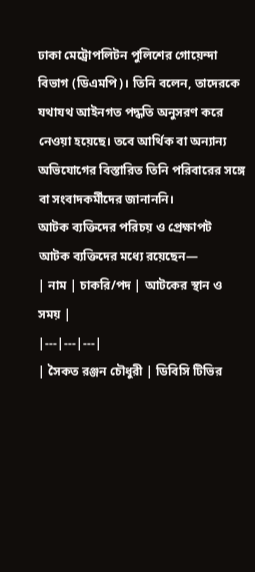ঢাকা মেট্রোপলিটন পুলিশের গোয়েন্দা বিভাগ (ডিএমপি)। তিনি বলেন, তাদেরকে যথাযথ আইনগত পদ্ধতি অনুসরণ করে নেওয়া হয়েছে। তবে আর্থিক বা অন্যান্য অভিযোগের বিস্তারিত তিনি পরিবারের সঙ্গে বা সংবাদকর্মীদের জানাননি।
আটক ব্যক্তিদের পরিচয় ও প্রেক্ষাপট
আটক ব্যক্তিদের মধ্যে রয়েছেন—
| নাম | চাকরি/পদ | আটকের স্থান ও সময় |
|---|---|---|
| সৈকত রঞ্জন চৌধুরী | ডিবিসি টিভির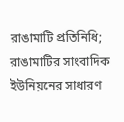রাঙামাটি প্রতিনিধি; রাঙামাটির সাংবাদিক ইউনিয়নের সাধারণ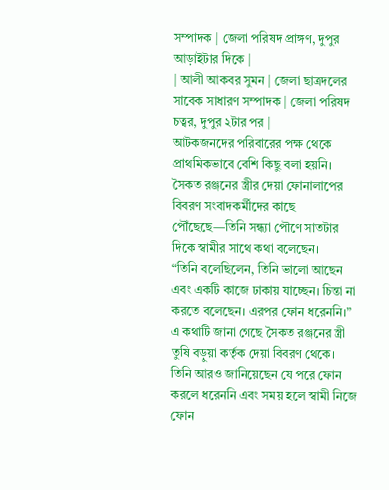সম্পাদক | জেলা পরিষদ প্রাঙ্গণ, দুপুর আড়াইটার দিকে |
| আলী আকবর সুমন | জেলা ছাত্রদলের সাবেক সাধারণ সম্পাদক | জেলা পরিষদ চত্বর, দুপুর ২টার পর |
আটকজনদের পরিবারের পক্ষ থেকে প্রাথমিকভাবে বেশি কিছু বলা হয়নি। সৈকত রঞ্জনের স্ত্রীর দেয়া ফোনালাপের বিবরণ সংবাদকর্মীদের কাছে পৌঁছেছে—তিনি সন্ধ্যা পৌণে সাতটার দিকে স্বামীর সাথে কথা বলেছেন।
“তিনি বলেছিলেন, তিনি ভালো আছেন এবং একটি কাজে ঢাকায় যাচ্ছেন। চিন্তা না করতে বলেছেন। এরপর ফোন ধরেননি।”
এ কথাটি জানা গেছে সৈকত রঞ্জনের স্ত্রী তুষি বড়ুয়া কর্তৃক দেয়া বিবরণ থেকে। তিনি আরও জানিয়েছেন যে পরে ফোন করলে ধরেননি এবং সময় হলে স্বামী নিজে ফোন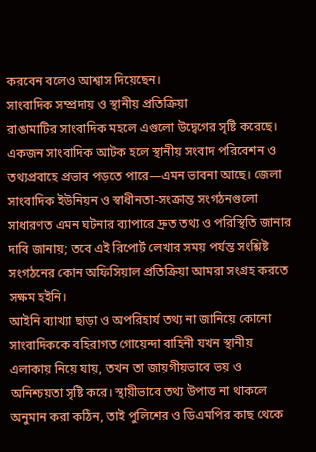করবেন বলেও আশ্বাস দিয়েছেন।
সাংবাদিক সম্প্রদায় ও স্থানীয় প্রতিক্রিয়া
রাঙামাটির সাংবাদিক মহলে এগুলো উদ্বেগের সৃষ্টি করেছে। একজন সাংবাদিক আটক হলে স্থানীয় সংবাদ পরিবেশন ও তথ্যপ্রবাহে প্রভাব পড়তে পারে—এমন ভাবনা আছে। জেলা সাংবাদিক ইউনিয়ন ও স্বাধীনতা-সংক্রান্ত সংগঠনগুলো সাধারণত এমন ঘটনার ব্যাপারে দ্রুত তথ্য ও পরিস্থিতি জানার দাবি জানায়; তবে এই রিপোর্ট লেখার সময় পর্যন্ত সংশ্লিষ্ট সংগঠনের কোন অফিসিয়াল প্রতিক্রিয়া আমরা সংগ্রহ করতে সক্ষম হইনি।
আইনি ব্যাখ্যা ছাড়া ও অপরিহার্য তথ্য না জানিয়ে কোনো সাংবাদিককে বহিরাগত গোয়েন্দা বাহিনী যখন স্থানীয় এলাকায় নিয়ে যায়, তখন তা জায়গীয়ভাবে ভয় ও অনিশ্চয়তা সৃষ্টি করে। স্থায়ীভাবে তথ্য উপাত্ত না থাকলে অনুমান করা কঠিন, তাই পুলিশের ও ডিএমপির কাছ থেকে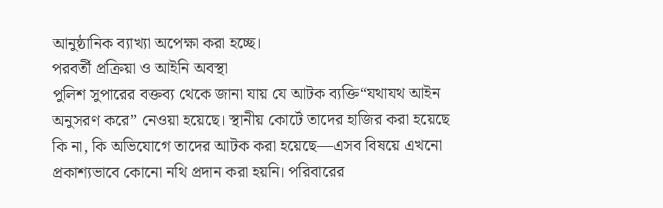আনুষ্ঠানিক ব্যাখ্যা অপেক্ষা করা হচ্ছে।
পরবর্তী প্রক্রিয়া ও আইনি অবস্থা
পুলিশ সুপারের বক্তব্য থেকে জানা যায় যে আটক ব্যক্তি“যথাযথ আইন অনুসরণ করে” নেওয়া হয়েছে। স্থানীয় কোর্টে তাদের হাজির করা হয়েছে কি না, কি অভিযোগে তাদের আটক করা হয়েছে—এসব বিষয়ে এখনো প্রকাশ্যভাবে কোনো নথি প্রদান করা হয়নি। পরিবারের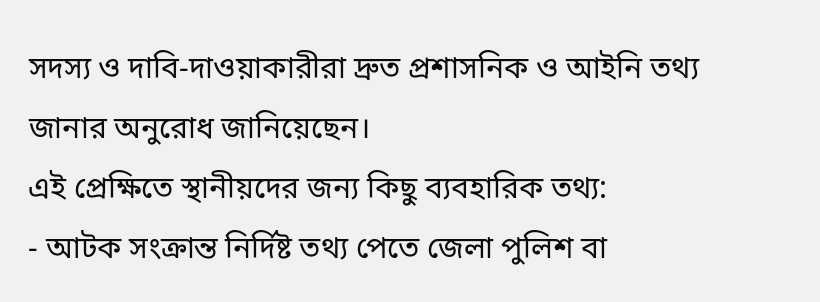সদস্য ও দাবি-দাওয়াকারীরা দ্রুত প্রশাসনিক ও আইনি তথ্য জানার অনুরোধ জানিয়েছেন।
এই প্রেক্ষিতে স্থানীয়দের জন্য কিছু ব্যবহারিক তথ্য:
- আটক সংক্রান্ত নির্দিষ্ট তথ্য পেতে জেলা পুলিশ বা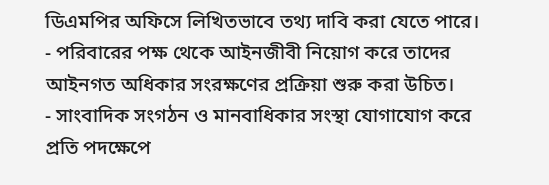ডিএমপির অফিসে লিখিতভাবে তথ্য দাবি করা যেতে পারে।
- পরিবারের পক্ষ থেকে আইনজীবী নিয়োগ করে তাদের আইনগত অধিকার সংরক্ষণের প্রক্রিয়া শুরু করা উচিত।
- সাংবাদিক সংগঠন ও মানবাধিকার সংস্থা যোগাযোগ করে প্রতি পদক্ষেপে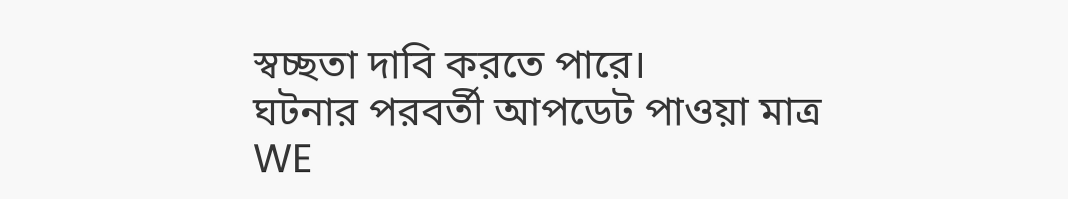স্বচ্ছতা দাবি করতে পারে।
ঘটনার পরবর্তী আপডেট পাওয়া মাত্র WE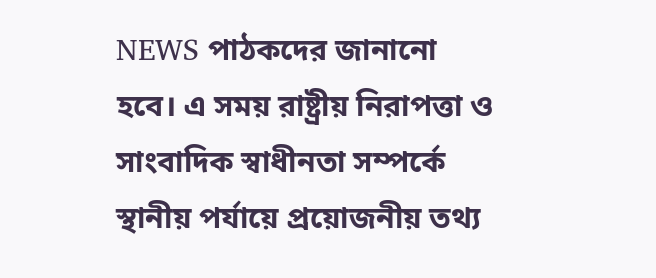NEWS পাঠকদের জানানো হবে। এ সময় রাষ্ট্রীয় নিরাপত্তা ও সাংবাদিক স্বাধীনতা সম্পর্কে স্থানীয় পর্যায়ে প্রয়োজনীয় তথ্য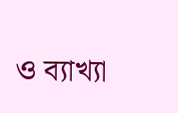ও ব্যাখ্যা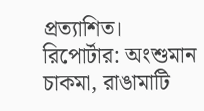প্রত্যাশিত।
রিপোর্টার: অংশুমান চাকমা, রাঙামাটি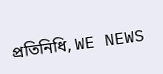প্রতিনিধি, WE NEWS